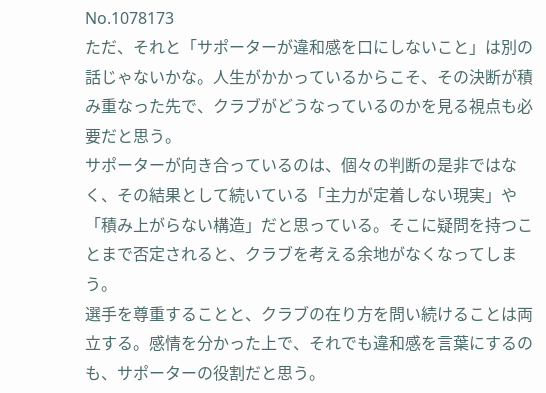No.1078173
ただ、それと「サポーターが違和感を口にしないこと」は別の話じゃないかな。人生がかかっているからこそ、その決断が積み重なった先で、クラブがどうなっているのかを見る視点も必要だと思う。
サポーターが向き合っているのは、個々の判断の是非ではなく、その結果として続いている「主力が定着しない現実」や「積み上がらない構造」だと思っている。そこに疑問を持つことまで否定されると、クラブを考える余地がなくなってしまう。
選手を尊重することと、クラブの在り方を問い続けることは両立する。感情を分かった上で、それでも違和感を言葉にするのも、サポーターの役割だと思う。